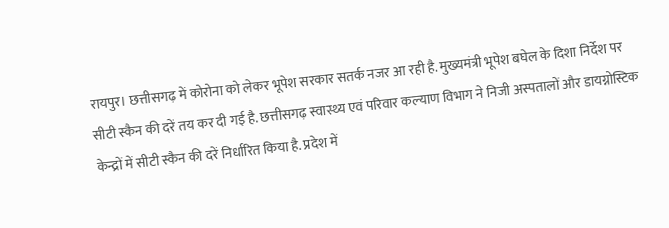रायपुर। छत्तीसगढ़ में कोरोना को लेकर भूपेश सरकार सतर्क नजर आ रही है. मुख्यमंत्री भूपेश बघेल के दिशा निर्देश पर सीटी स्कैन की दरें तय कर दी गई है. छत्तीसगढ़ स्वास्थ्य एवं परिवार कल्याण विभाग ने निजी अस्पतालों और डायग्नोस्टिक केन्द्रों में सीटी स्कैन की दरें निर्धारित किया है. प्रदेश में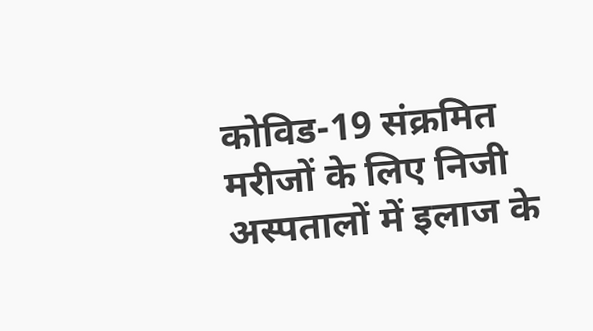कोविड-19 संक्रमित मरीजों के लिए निजी अस्पतालों में इलाज के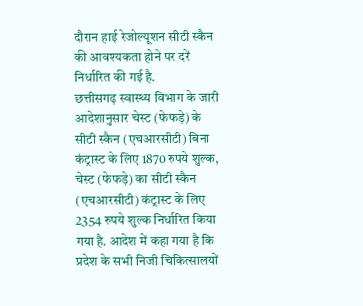दौरान हाई रेजोल्यूशन सीटी स्कैन की आवश्यकता होने पर दरें निर्धारित की गई है.
छत्तीसगढ़ स्वास्थ्य विभाग के जारी आदेशानुसार चेस्ट (फेफड़े) के सीटी स्कैन (एचआरसीटी) बिना कंट्रास्ट के लिए 1870 रुपये शुल्क, चेस्ट (फेफड़े) का सीटी स्कैन (एचआरसीटी) कंट्रास्ट के लिए 2354 रुपये शुल्क निर्धारित किया गया है. आदेश में कहा गया है कि प्रदेश के सभी निजी चिकित्सालयों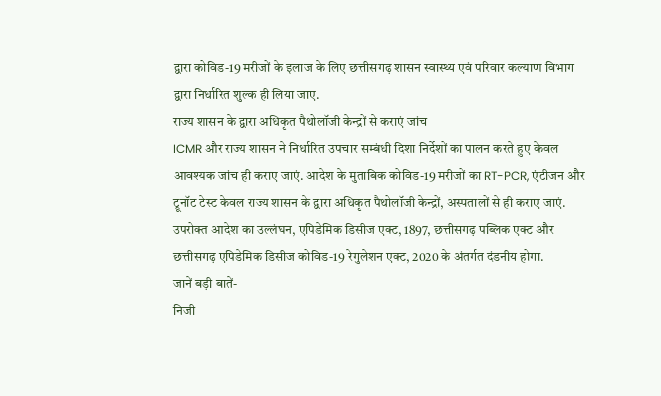द्वारा कोविड-19 मरीजों के इलाज के लिए छत्तीसगढ़ शासन स्वास्थ्य एवं परिवार कल्याण विभाग द्वारा निर्धारित शुल्क ही लिया जाए.
राज्य शासन के द्वारा अधिकृत पैथोलॉजी केन्द्रों से कराएं जांच
ICMR और राज्य शासन ने निर्धारित उपचार सम्बंधी दिशा निर्देशों का पालन करते हुए केवल आवश्यक जांच ही कराए जाएं. आदेश के मुताबिक कोविड-19 मरीजों का RT-PCR, एंटीजन और ट्रूनॉट टेस्ट केवल राज्य शासन के द्वारा अधिकृत पैथोलॉजी केन्द्रों, अस्पतालों से ही कराए जाएं. उपरोक्त आदेश का उल्लंघन, एपिडेमिक डिसीज एक्ट, 1897, छत्तीसगढ़ पब्लिक एक्ट और छत्तीसगढ़ एपिडेमिक डिसीज कोविड-19 रेगुलेशन एक्ट, 2020 के अंतर्गत दंडनीय होगा.
जानें बड़ी बातें-
निजी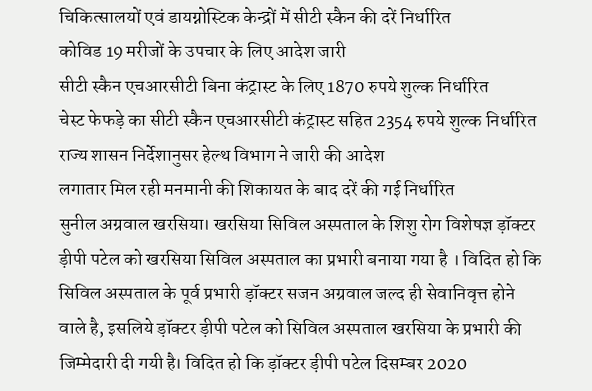चिकित्सालयों एवं डायग्नोस्टिक केन्द्रों में सीटी स्कैन की दरें निर्धारित
कोविड 19 मरीजों के उपचार के लिए आदेश जारी
सीटी स्कैन एचआरसीटी बिना कंट्रास्ट के लिए 1870 रुपये शुल्क निर्धारित
चेस्ट फेफड़े का सीटी स्कैन एचआरसीटी कंट्रास्ट सहित 2354 रुपये शुल्क निर्धारित
राज्य शासन निर्देशानुसर हेल्थ विभाग ने जारी की आदेश
लगातार मिल रही मनमानी की शिकायत के बाद दरें की गई निर्धारित
सुनील अग्रवाल खरसिया। खरसिया सिविल अस्पताल के शिशु रोग विशेषज्ञ ड़ॉक्टर ड़ीपी पटेल को खरसिया सिविल अस्पताल का प्रभारी बनाया गया है । विदित हो कि सिविल अस्पताल के पूर्व प्रभारी ड़ॉक्टर सजन अग्रवाल जल्द ही सेवानिवृत्त होने वाले है, इसलिये ड़ॉक्टर ड़ीपी पटेल को सिविल अस्पताल खरसिया के प्रभारी की जिम्मेदारी दी गयी है। विदित हो कि ड़ॉक्टर ड़ीपी पटेल दिसम्बर 2020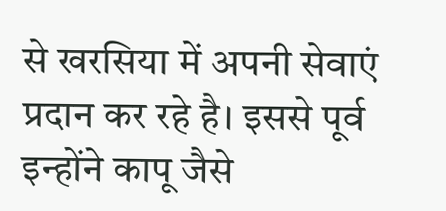से खरसिया में अपनी सेवाएं प्रदान कर रहे है। इससे पूर्व इन्होंने कापू जैसे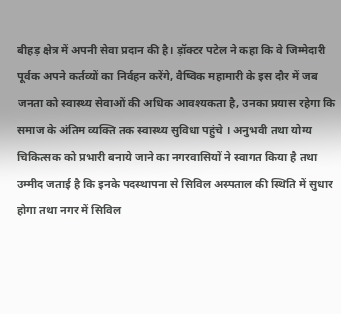बीहड़ क्षेत्र में अपनी सेवा प्रदान की है। ड़ॉक्टर पटेल ने कहा कि वे जिम्मेदारी पूर्वक अपने कर्तव्यों का निर्वहन करेंगे, वैष्विक महामारी के इस दौर में जब जनता को स्वास्थ्य सेवाओं की अधिक आवश्यकता है, उनका प्रयास रहेगा कि समाज के अंतिम व्यक्ति तक स्वास्थ्य सुविधा पहुंचे । अनुभवी तथा योग्य चिकित्सक को प्रभारी बनाये जाने का नगरवासियों ने स्वागत किया है तथा उम्मीद जताई है कि इनके पदस्थापना से सिविल अस्पताल की स्थिति में सुधार होगा तथा नगर में सिविल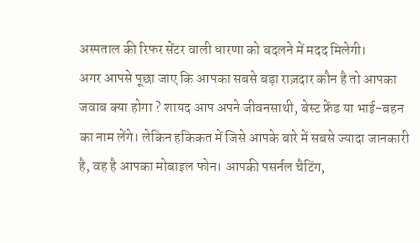अस्पताल की रिफर सेंटर वाली धारणा को बदलने में मदद मिलेगी।
अगर आपसे पूछा जाए कि आपका सबसे बड़ा राज़दार कौन है तो आपका जवाब क्या होगा ? शायद आप अपने जीवनसाथी, बेस्ट फ्रेंड या भाई-बहन का नाम लेंगे। लेकिन हकिकत में जिसे आपके बारे में सबसे ज्यादा जानकारी है, वह है आपका मोबाइल फोन। आपकी पसर्नल चैटिंग,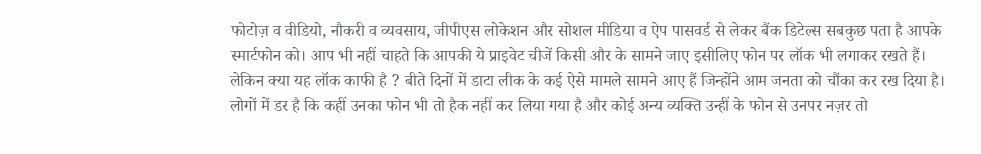फोटोज़ व वीडियो, नौकरी व व्यवसाय, जीपीएस लोकेशन और सोशल मीडिया व ऐप पासवर्ड से लेकर बैंक डिटेल्स सबकुछ पता है आपके स्मार्टफोन को। आप भी नहीं चाहते कि आपकी ये प्राइवेट चीजें किसी और के सामने जाए इसीलिए फोन पर लॉक भी लगाकर रखते हैं। लेकिन क्या यह लॉक काफी है ? बीते दिनों में डाटा लीक के कई ऐसे मामले सामने आए हैं जिन्होंने आम जनता को चौंका कर रख दिया है। लोगों में डर है कि कहीं उनका फोन भी तो हैक नहीं कर लिया गया है और कोई अन्य व्यक्ति उन्हीं के फोन से उनपर नज़र तो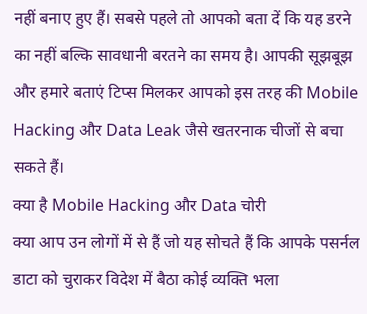नहीं बनाए हुए हैं। सबसे पहले तो आपको बता दें कि यह डरने का नहीं बल्कि सावधानी बरतने का समय है। आपकी सूझबूझ और हमारे बताएं टिप्स मिलकर आपको इस तरह की Mobile Hacking और Data Leak जैसे खतरनाक चीजों से बचा सकते हैं।
क्या है Mobile Hacking और Data चोरी
क्या आप उन लोगों में से हैं जो यह सोचते हैं कि आपके पसर्नल डाटा को चुराकर विदेश में बैठा कोई व्यक्ति भला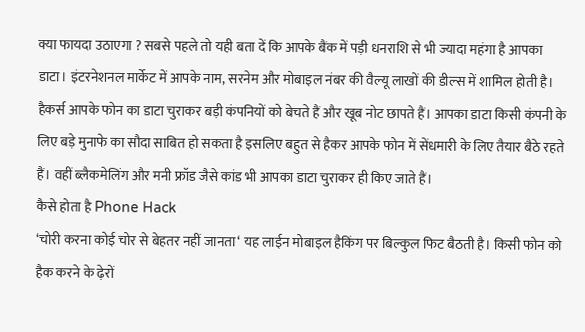क्या फायदा उठाएगा ? सबसे पहले तो यही बता दें कि आपके बैंक में पड़ी धनराशि से भी ज्यादा महंगा है आपका डाटा। इंटरनेशनल मार्केट में आपके नाम, सरनेम और मोबाइल नंबर की वैल्यू लाखों की डील्स में शामिल होती है। हैकर्स आपके फोन का डाटा चुराकर बड़ी कंपनियों को बेचते हैं और खूब नोट छापते हैं। आपका डाटा किसी कंपनी के लिए बड़े मुनाफे का सौदा साबित हो सकता है इसलिए बहुत से हैकर आपके फोन में सेंधमारी के लिए तैयार बैठे रहते हैं। वहीं ब्लैकमेलिंग और मनी फ्रॉड जैसे कांड भी आपका डाटा चुराकर ही किए जाते हैं।
कैसे होता है Phone Hack
‘चोरी करना कोई चोर से बेहतर नहीं जानता‘ यह लाईन मोबाइल हैकिंग पर बिल्कुल फिट बैठती है। किसी फोन को हैक करने के ढ़ेरों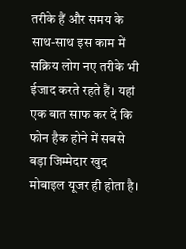तरीके हैं और समय के साथ-साथ इस काम में सक्रिय लोग नए तरीके भी ईजाद करते रहते हैं। यहां एक बात साफ कर दें कि फोन हैक होने में सबसे बड़ा जिम्मेदार खुद मोबाइल यूजर ही होता है।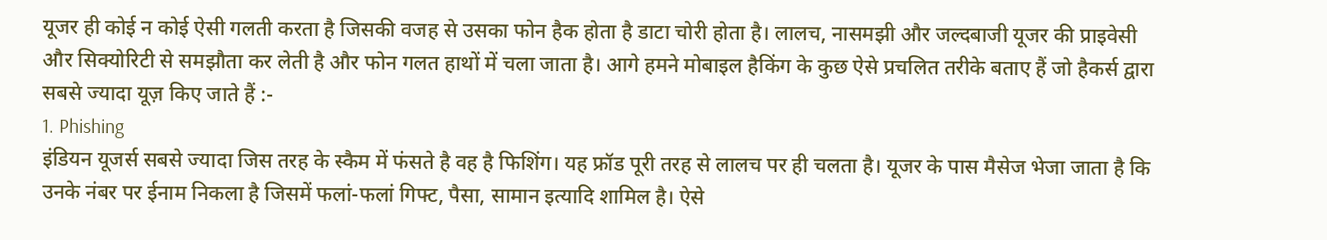यूजर ही कोई न कोई ऐसी गलती करता है जिसकी वजह से उसका फोन हैक होता है डाटा चोरी होता है। लालच, नासमझी और जल्दबाजी यूजर की प्राइवेसी और सिक्योरिटी से समझौता कर लेती है और फोन गलत हाथों में चला जाता है। आगे हमने मोबाइल हैकिंग के कुछ ऐसे प्रचलित तरीके बताए हैं जो हैकर्स द्वारा सबसे ज्यादा यूज़ किए जाते हैं :-
1. Phishing
इंडियन यूजर्स सबसे ज्यादा जिस तरह के स्कैम में फंसते है वह है फिशिंग। यह फ्रॉड पूरी तरह से लालच पर ही चलता है। यूजर के पास मैसेज भेजा जाता है कि उनके नंबर पर ईनाम निकला है जिसमें फलां-फलां गिफ्ट, पैसा, सामान इत्यादि शामिल है। ऐसे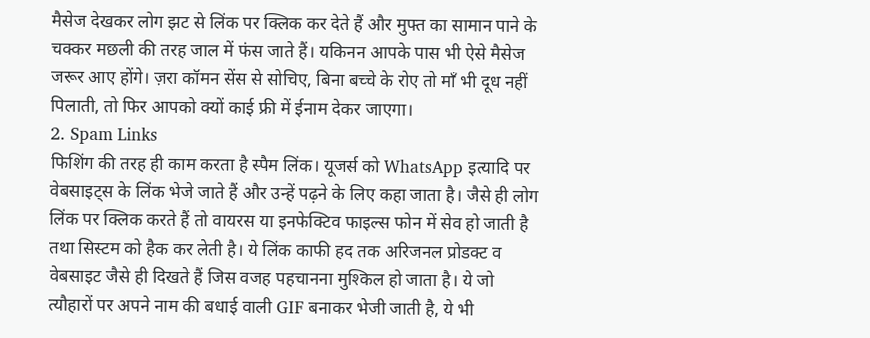मैसेज देखकर लोग झट से लिंक पर क्लिक कर देते हैं और मुफ्त का सामान पाने के चक्कर मछली की तरह जाल में फंस जाते हैं। यकिनन आपके पास भी ऐसे मैसेज जरूर आए होंगे। ज़रा कॉमन सेंस से सोचिए, बिना बच्चे के रोए तो मॉं भी दूध नहीं पिलाती, तो फिर आपको क्यों काई फ्री में ईनाम देकर जाएगा।
2. Spam Links
फिशिंग की तरह ही काम करता है स्पैम लिंक। यूजर्स को WhatsApp इत्यादि पर वेबसाइट्स के लिंक भेजे जाते हैं और उन्हें पढ़ने के लिए कहा जाता है। जैसे ही लोग लिंक पर क्लिक करते हैं तो वायरस या इनफेक्टिव फाइल्स फोन में सेव हो जाती है तथा सिस्टम को हैक कर लेती है। ये लिंक काफी हद तक अरिजनल प्रोडक्ट व वेबसाइट जैसे ही दिखते हैं जिस वजह पहचानना मुश्किल हो जाता है। ये जो त्यौहारों पर अपने नाम की बधाई वाली GIF बनाकर भेजी जाती है, ये भी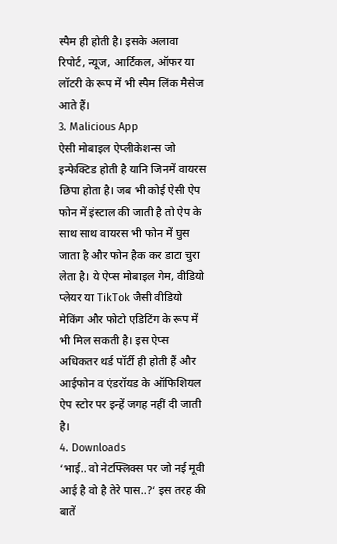स्पैम ही होती है। इसके अलावा रिपोर्ट, न्यूज, आर्टिकल, ऑफर या लॉटरी के रूप में भी स्पैम लिंक मैसेज आते हैं।
3. Malicious App
ऐसी मोबाइल ऐप्लीकेशन्स जो इन्फेक्टिड होती है यानि जिनमें वायरस छिपा होता है। जब भी कोई ऐसी ऐप फोन में इंस्टाल की जाती है तो ऐप के साथ साथ वायरस भी फोन में घुस जाता है और फोन हैक कर डाटा चुरा लेता है। ये ऐप्स मोबाइल गेम, वीडियो प्लेयर या TikTok जैसी वीडियो मेकिंग और फोटो एडिटिंग के रूप में भी मिल सकती है। इस ऐप्स अधिकतर थर्ड पॉर्टी ही होती हैं और आईफोन व एंडरॉयड के ऑफिशियल ऐप स्टोर पर इन्हें जगह नहीं दी जाती है।
4. Downloads
‘भाई.. वो नेटफ्लिक्स पर जो नई मूवी आई है वो है तेरे पास..?‘ इस तरह की बातें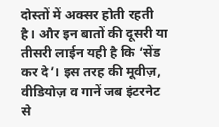दोस्तों में अक्सर होती रहती है। और इन बातों की दूसरी या तीसरी लाईन यही है कि ‘सेंड कर दे’। इस तरह की मूवीज़, वीडियोज़ व गानें जब इंटरनेट से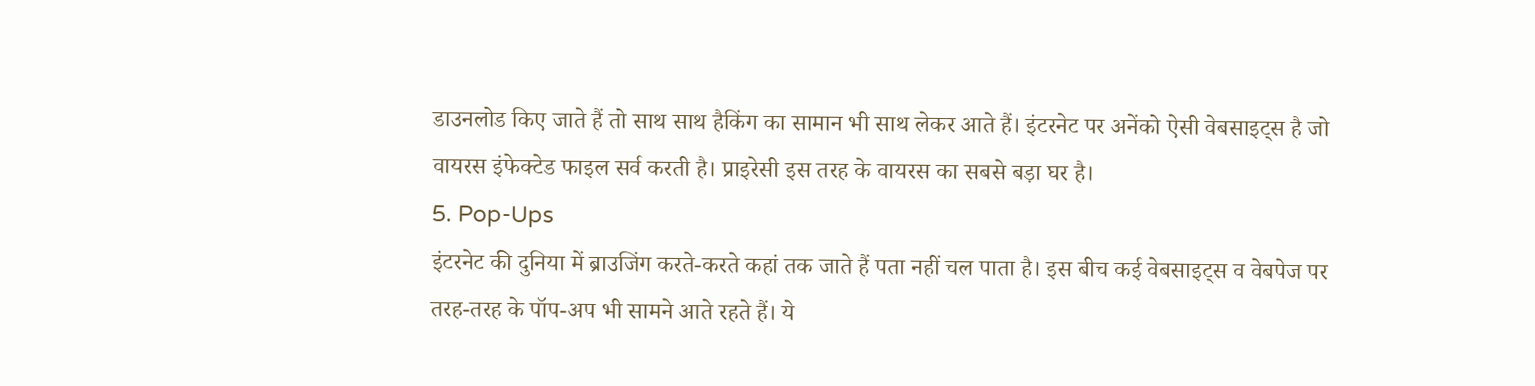डाउनलोड किए जाते हैं तो साथ साथ हैकिंग का सामान भी साथ लेकर आते हैं। इंटरनेट पर अनेंको ऐसी वेबसाइट्स है जो वायरस इंफेक्टेड फाइल सर्व करती है। प्राइरेसी इस तरह के वायरस का सबसे बड़ा घर है।
5. Pop-Ups
इंटरनेट की दुनिया में ब्राउजिंग करते-करते कहां तक जाते हैं पता नहीं चल पाता है। इस बीच कई वेबसाइट्स व वेबपेज पर तरह-तरह के पॉप-अप भी सामने आते रहते हैं। ये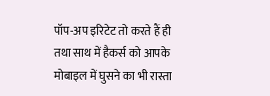पॉप-अप इरिटेट तो करते हैं ही तथा साथ में हैकर्स को आपके मोबाइल में घुसने का भी रास्ता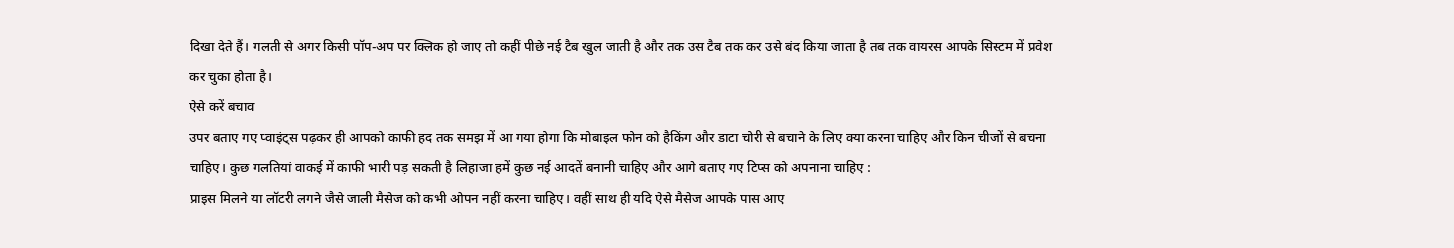दिखा देते हैं। गलती से अगर किसी पॉप-अप पर क्लिक हो जाए तो कहीं पीछे नई टैब खुल जाती है और तक उस टैब तक कर उसे बंद किया जाता है तब तक वायरस आपके सिस्टम में प्रवेश कर चुका होता है।
ऐसे करें बचाव
उपर बताए गए प्वाइंट्स पढ़कर ही आपको काफी हद तक समझ में आ गया होगा कि मोबाइल फोन को हैकिंग और डाटा चोरी से बचाने के लिए क्या करना चाहिए और किन चीजों से बचना चाहिए। कुछ गलतियां वाकई में काफी भारी पड़ सकती है लिहाजा हमें कुछ नई आदतें बनानी चाहिए और आगे बताए गए टिप्स को अपनाना चाहिए :
प्राइस मिलने या लॉटरी लगने जैसे जाली मैसेज को कभी ओपन नहीं करना चाहिए। वहीं साथ ही यदि ऐसे मैसेज आपके पास आए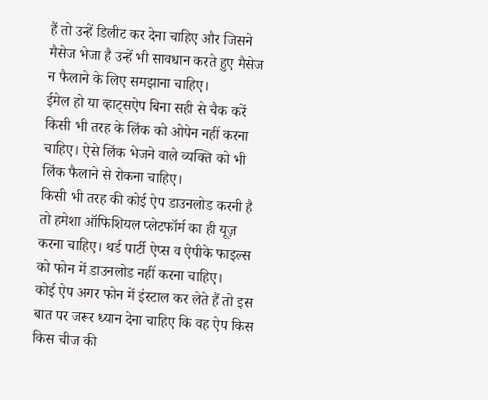हैं तो उन्हें डिलीट कर देना चाहिए और जिसने मैसेज भेजा है उन्हें भी सावधान करते हुए मैसेज न फैलाने के लिए समझाना चाहिए।
ईमेल हो या व्हाट्सऐप बिना सही से चैक करें किसी भी तरह के लिंक को ओपेन नहीं करना चाहिए। ऐसे लिंक भेजने वाले व्यक्ति को भी लिंक फैलाने से रोकना चाहिए।
किसी भी तरह की कोई ऐप डाउनलोड करनी है तो हमेशा ऑफिशियल प्लेटफॉर्म का ही यूज़ करना चाहिए। थर्ड पार्टी ऐप्स व ऐपीके फाइल्स को फोन में डाउनलोड नहीं करना चाहिए।
कोई ऐप अगर फोन में इंस्टाल कर लेते हैं तो इस बात पर जरूर ध्यान देना चाहिए कि वह ऐप किस किस चीज की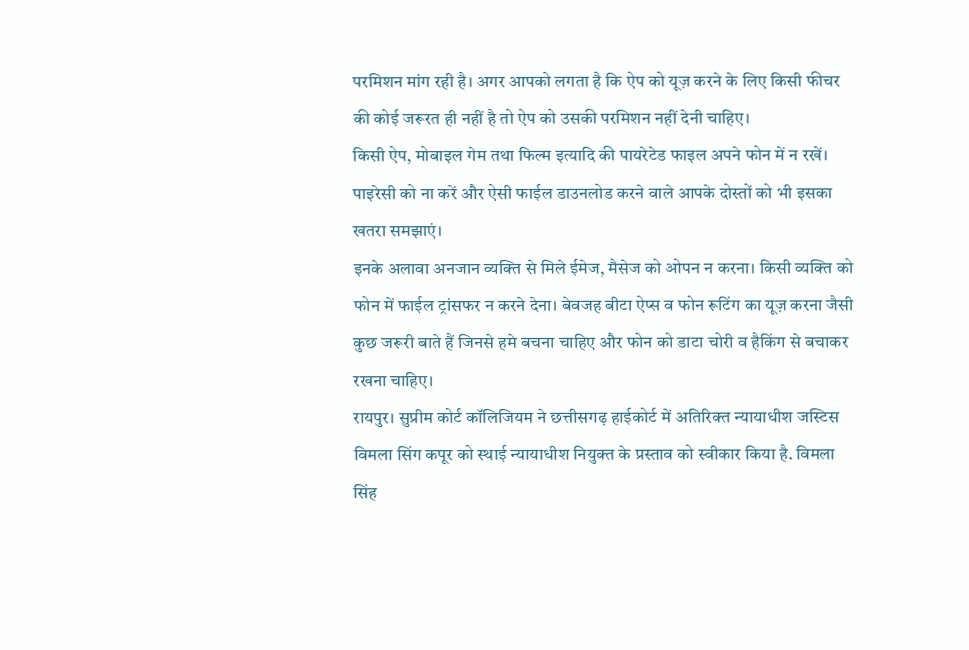परमिशन मांग रही है। अगर आपको लगता है कि ऐप को यूज़ करने के लिए किसी फीचर की कोई जरूरत ही नहीं है तो ऐप को उसकी परमिशन नहीं देनी चाहिए।
किसी ऐप, मोबाइल गेम तथा फिल्म इत्यादि की पायरेटेड फाइल अपने फोन में न रखें। पाइरेसी को ना करें और ऐसी फाईल डाउनलोड करने वाले आपके दोस्तों को भी इसका खतरा समझाएं।
इनके अलावा अनजान व्यक्ति से मिले ईमेज, मैसेज को ओपन न करना। किसी व्यक्ति को फोन में फाईल ट्रांसफर न करने देना। बेवजह बीटा ऐप्स व फोन रूटिंग का यूज़ करना जैसी कुछ जरूरी बाते हैं जिनसे हमे बचना चाहिए और फोन को डाटा चोरी व हैकिंग से बचाकर रखना चाहिए।
रायपुर। सुप्रीम कोर्ट कॉलिजियम ने छत्तीसगढ़ हाईकोर्ट में अतिरिक्त न्यायाधीश जस्टिस विमला सिंग कपूर को स्थाई न्यायाधीश नियुक्त के प्रस्ताव को स्वीकार किया है. विमला सिंह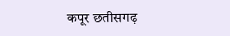कपूर छतीसगढ़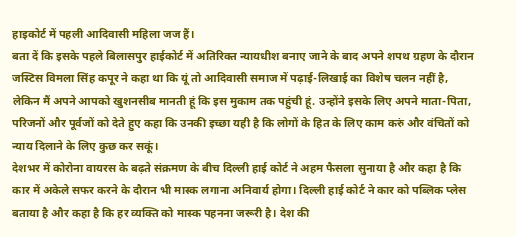हाइकोर्ट में पहली आदिवासी महिला जज हैं।
बता दें कि इसके पहले बिलासपुर हाईकोर्ट में अतिरिक्त न्यायधीश बनाए जाने के बाद अपने शपथ ग्रहण के दौरान जस्टिस विमला सिंह कपूर ने कहा था कि यूं तो आदिवासी समाज में पढ़ाई-लिखाई का विशेष चलन नहीं है, लेकिन मैं अपने आपको खुशनसीब मानती हूं कि इस मुकाम तक पहुंची हूं. उन्होंने इसके लिए अपने माता-पिता, परिजनों और पूर्वजों को देते हुए कहा कि उनकी इच्छा यही है कि लोगों के हित के लिए काम करुं और वंचितों को न्याय दिलाने के लिए कुछ कर सकूं।
देशभर में कोरोना वायरस के बढ़ते संक्रमण के बीच दिल्ली हाई कोर्ट ने अहम फैसला सुनाया है और कहा है कि कार में अकेले सफर करने के दौरान भी मास्क लगाना अनिवार्य होगा। दिल्ली हाई कोर्ट ने कार को पब्लिक प्लेस बताया है और कहा है कि हर व्यक्ति को मास्क पहनना जरूरी है। देश की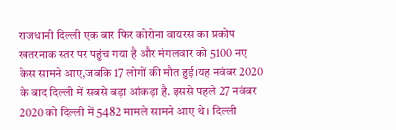राजधानी दिल्ली एक बार फिर कोरोना वायरस का प्रकोप खतरनाक स्तर पर पहुंच गया है और मंगलवार को 5100 नए केस सामने आए,जबकि 17 लोगों की मौत हुई।यह नवंबर 2020 के बाद दिल्ली में सबसे बड़ा आंकड़ा है. इससे पहले 27 नवंबर 2020 को दिल्ली में 5482 मामले सामने आए थे। दिल्ली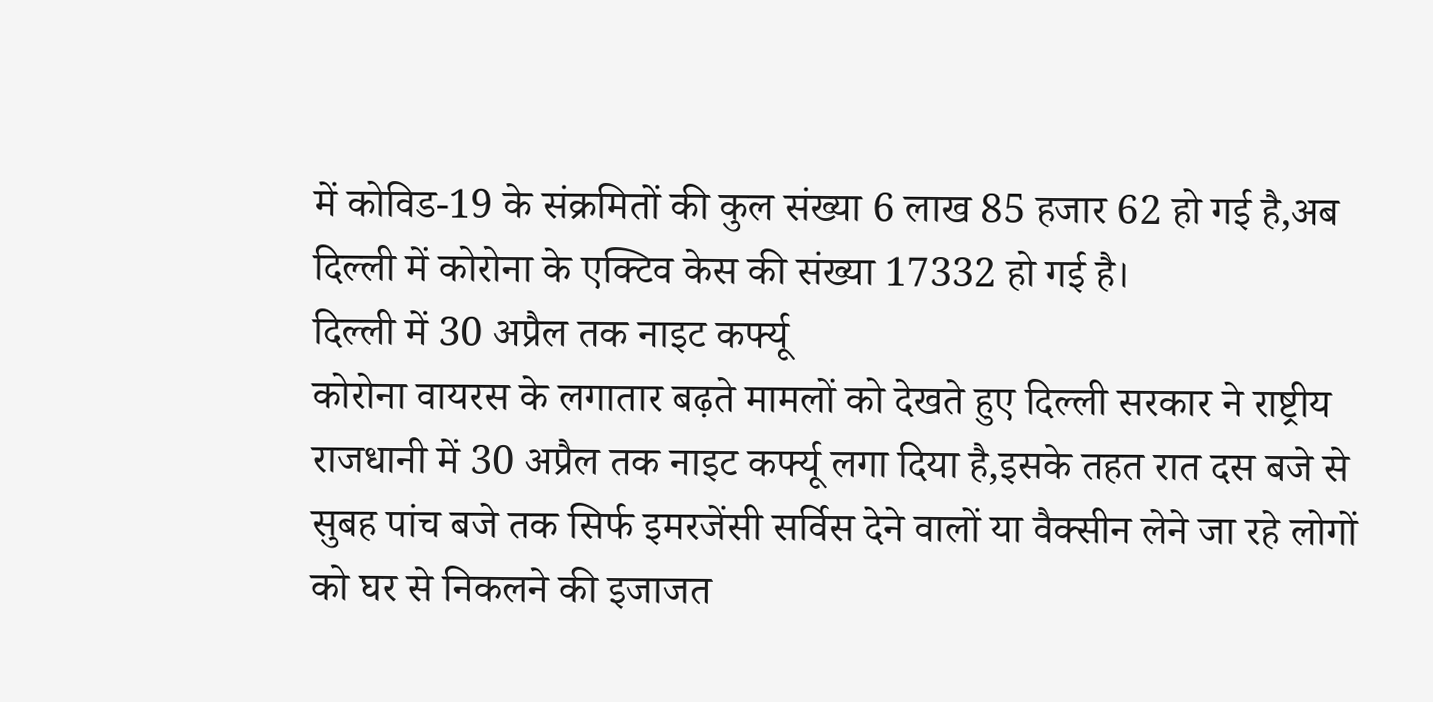में कोविड-19 के संक्रमितों की कुल संख्या 6 लाख 85 हजार 62 हो गई है,अब दिल्ली में कोरोना के एक्टिव केस की संख्या 17332 हो गई है।
दिल्ली में 30 अप्रैल तक नाइट कर्फ्यू
कोरोना वायरस के लगातार बढ़ते मामलों को देखते हुए दिल्ली सरकार ने राष्ट्रीय राजधानी में 30 अप्रैल तक नाइट कर्फ्यू लगा दिया है,इसके तहत रात दस बजे से सुबह पांच बजे तक सिर्फ इमरजेंसी सर्विस देने वालों या वैक्सीन लेने जा रहे लोगों को घर से निकलने की इजाजत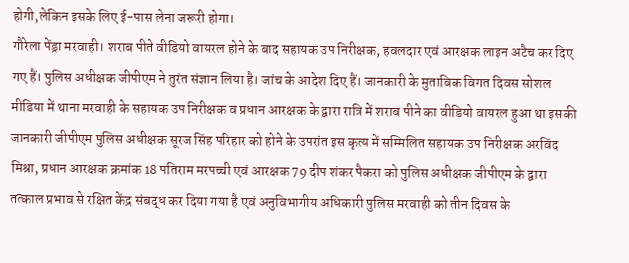होगी,लेकिन इसके लिए ई-पास लेना जरूरी होगा।
गौरेला पेंड्रा मरवाही। शराब पीते वीडियो वायरल होने के बाद सहायक उप निरीक्षक, हवलदार एवं आरक्षक लाइन अटैच कर दिए गए हैं। पुलिस अधीक्षक जीपीएम ने तुरंत संज्ञान लिया है। जांच के आदेश दिए हैं। जानकारी के मुताबिक विगत दिवस सोशल मीडिया में थाना मरवाही के सहायक उप निरीक्षक व प्रधान आरक्षक के द्वारा रात्रि में शराब पीने का वीडियो वायरल हुआ था इसकी जानकारी जीपीएम पुलिस अधीक्षक सूरज सिंह परिहार को होने के उपरांत इस कृत्य में सम्मिलित सहायक उप निरीक्षक अरविंद मिश्रा, प्रधान आरक्षक क्रमांक 18 पतिराम मरपच्ची एवं आरक्षक 79 दीप शंकर पैकरा को पुलिस अधीक्षक जीपीएम के द्वारा तत्काल प्रभाव से रक्षित केंद्र संबद्ध कर दिया गया है एवं अनुविभागीय अधिकारी पुलिस मरवाही को तीन दिवस के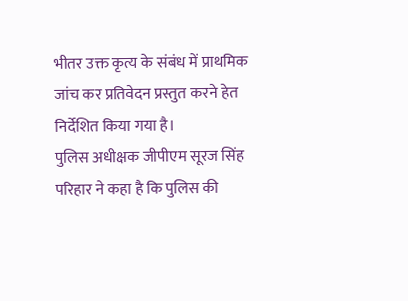भीतर उक्त कृत्य के संबंध में प्राथमिक जांच कर प्रतिवेदन प्रस्तुत करने हेत निर्देशित किया गया है।
पुलिस अधीक्षक जीपीएम सूरज सिंह परिहार ने कहा है कि पुलिस की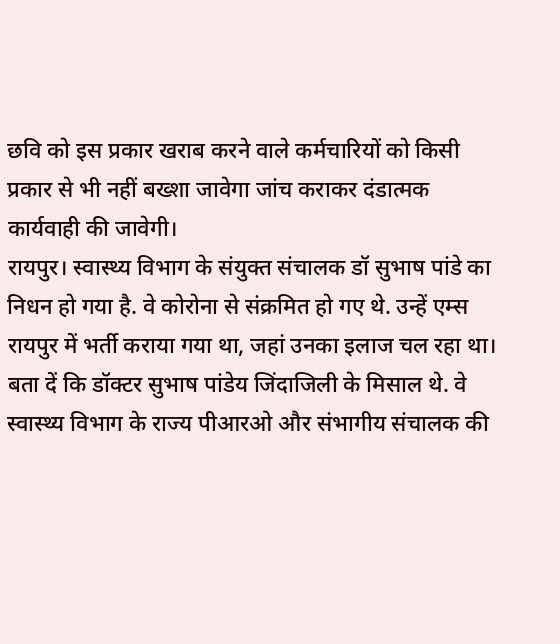छवि को इस प्रकार खराब करने वाले कर्मचारियों को किसी प्रकार से भी नहीं बख्शा जावेगा जांच कराकर दंडात्मक कार्यवाही की जावेगी।
रायपुर। स्वास्थ्य विभाग के संयुक्त संचालक डॉ सुभाष पांडे का निधन हो गया है. वे कोरोना से संक्रमित हो गए थे. उन्हें एम्स रायपुर में भर्ती कराया गया था, जहां उनका इलाज चल रहा था।
बता दें कि डॉक्टर सुभाष पांडेय जिंदाजिली के मिसाल थे. वे स्वास्थ्य विभाग के राज्य पीआरओ और संभागीय संचालक की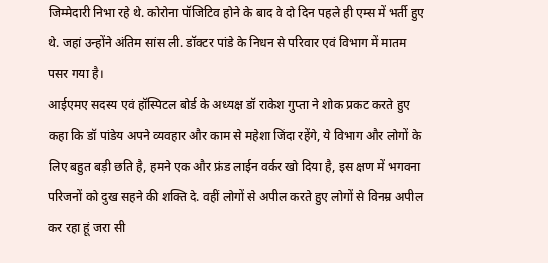जिम्मेदारी निभा रहे थे. कोरोना पॉजिटिव होने के बाद वे दो दिन पहले ही एम्स में भर्ती हुए थे. जहां उन्होंने अंतिम सांस ली. डॉक्टर पांडे के निधन से परिवार एवं विभाग में मातम पसर गया है।
आईएमए सदस्य एवं हॉस्पिटल बोर्ड के अध्यक्ष डॉ राकेश गुप्ता ने शोक प्रकट करते हुए कहा कि डॉ पांडेय अपने व्यवहार और काम से महेशा जिंदा रहेंगे, ये विभाग और लोगों के लिए बहुत बड़ी छति है, हमने एक और फ्रंड लाईन वर्कर खो दिया है, इस क्षण में भगवना परिजनों को दुख सहने की शक्ति दे. वहीं लोगों से अपील करते हुए लोगों से विनम्र अपील कर रहा हूं जरा सी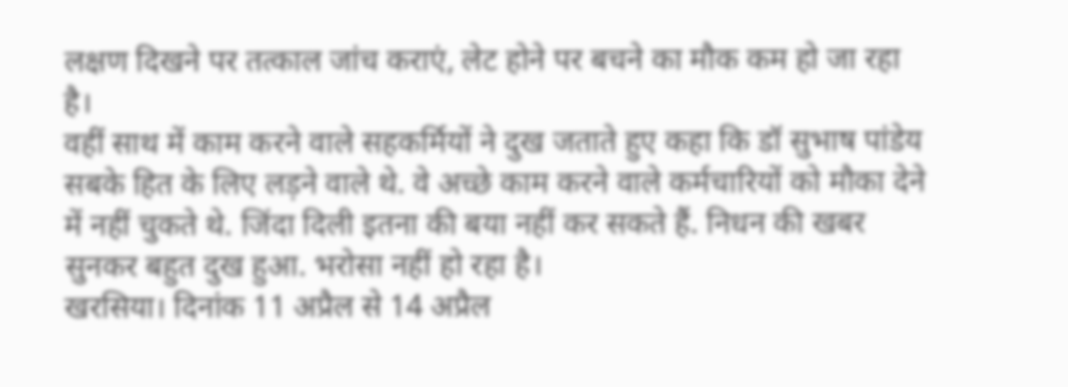लक्षण दिखने पर तत्काल जांच कराएं, लेट होने पर बचने का मौक कम हो जा रहा है।
वहीं साथ में काम करने वाले सहकर्मियों ने दुख जताते हुए कहा कि डॉ सुभाष पांडेय सबके हित के लिए लड़ने वाले थे. वे अच्छे काम करने वाले कर्मचारियों को मौका देने में नहीं चुकते थे. जिंदा दिली इतना की बया नहीं कर सकते हैं. निधन की खबर सुनकर बहुत दुख हुआ. भरोसा नहीं हो रहा है।
खरसिया। दिनांक 11 अप्रैल से 14 अप्रैल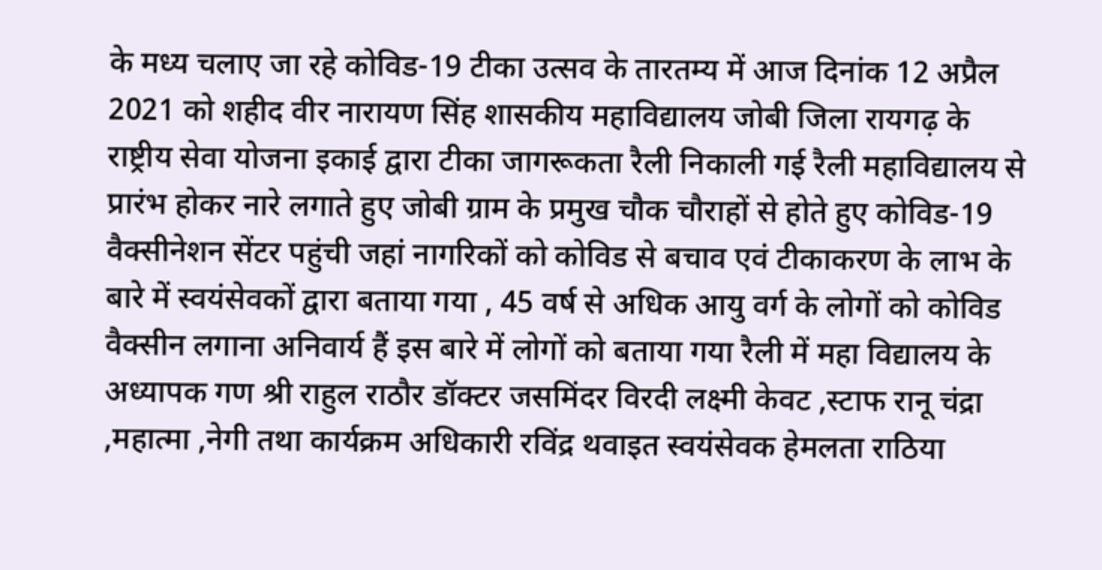के मध्य चलाए जा रहे कोविड-19 टीका उत्सव के तारतम्य में आज दिनांक 12 अप्रैल 2021 को शहीद वीर नारायण सिंह शासकीय महाविद्यालय जोबी जिला रायगढ़ के राष्ट्रीय सेवा योजना इकाई द्वारा टीका जागरूकता रैली निकाली गई रैली महाविद्यालय से प्रारंभ होकर नारे लगाते हुए जोबी ग्राम के प्रमुख चौक चौराहों से होते हुए कोविड-19 वैक्सीनेशन सेंटर पहुंची जहां नागरिकों को कोविड से बचाव एवं टीकाकरण के लाभ के बारे में स्वयंसेवकों द्वारा बताया गया , 45 वर्ष से अधिक आयु वर्ग के लोगों को कोविड वैक्सीन लगाना अनिवार्य हैं इस बारे में लोगों को बताया गया रैली में महा विद्यालय के अध्यापक गण श्री राहुल राठौर डॉक्टर जसमिंदर विरदी लक्ष्मी केवट ,स्टाफ रानू चंद्रा ,महात्मा ,नेगी तथा कार्यक्रम अधिकारी रविंद्र थवाइत स्वयंसेवक हेमलता राठिया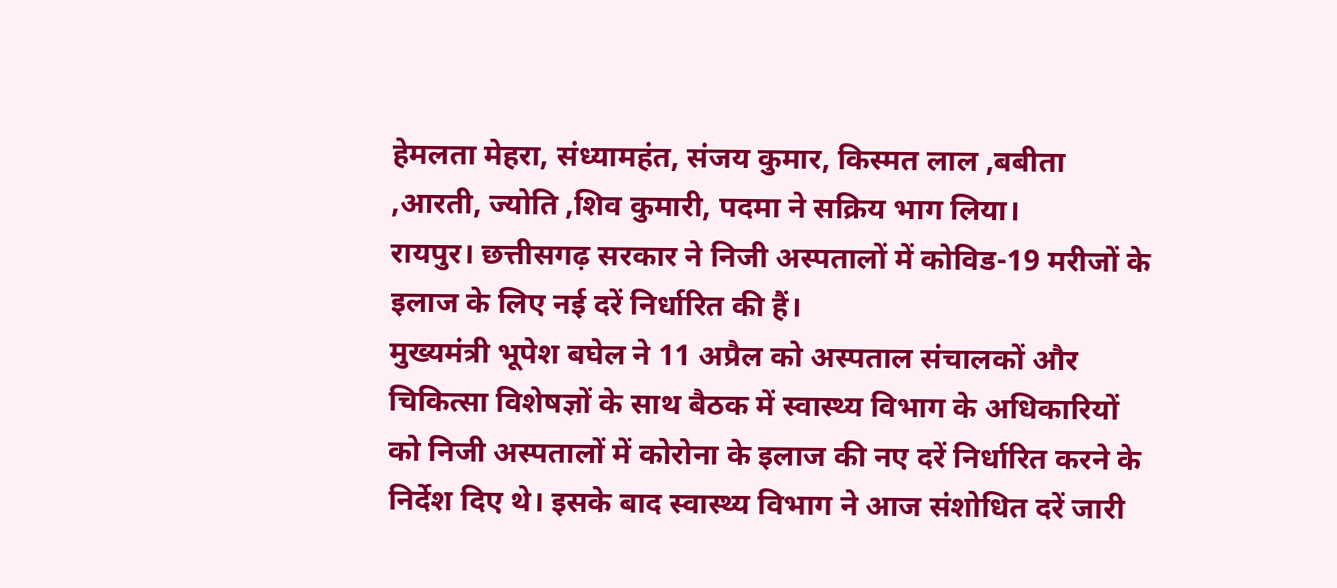हेमलता मेहरा, संध्यामहंत, संजय कुमार, किस्मत लाल ,बबीता ,आरती, ज्योति ,शिव कुमारी, पदमा ने सक्रिय भाग लिया।
रायपुर। छत्तीसगढ़ सरकार ने निजी अस्पतालों में कोविड-19 मरीजों के इलाज के लिए नई दरें निर्धारित की हैं।
मुख्यमंत्री भूपेश बघेल ने 11 अप्रैल को अस्पताल संचालकों और चिकित्सा विशेषज्ञों के साथ बैठक में स्वास्थ्य विभाग के अधिकारियों को निजी अस्पतालों में कोरोना के इलाज की नए दरें निर्धारित करने के निर्देश दिए थे। इसके बाद स्वास्थ्य विभाग ने आज संशोधित दरें जारी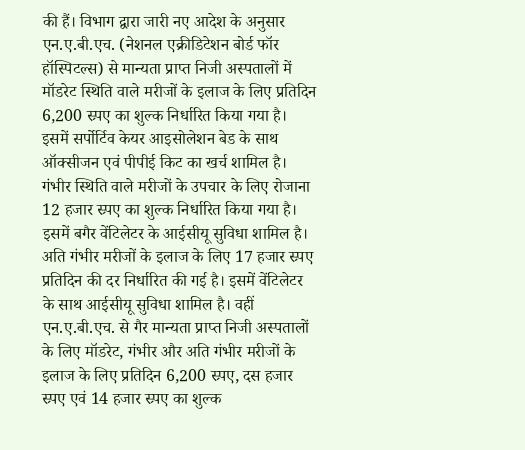की हैं। विभाग द्वारा जारी नए आदेश के अनुसार एन.ए.बी.एच. (नेशनल एक्रीडिटेशन बोर्ड फॉर हॉस्पिटल्स) से मान्यता प्राप्त निजी अस्पतालों में मॉडरेट स्थिति वाले मरीजों के इलाज के लिए प्रतिदिन 6,200 स्र्पए का शुल्क निर्धारित किया गया है। इसमें सर्पोर्टिव केयर आइसोलेशन बेड के साथ ऑक्सीजन एवं पीपीई किट का खर्च शामिल है।
गंभीर स्थिति वाले मरीजों के उपचार के लिए रोजाना 12 हजार स्र्पए का शुल्क निर्धारित किया गया है। इसमें बगैर वेंटिलेटर के आईसीयू सुविधा शामिल है। अति गंभीर मरीजों के इलाज के लिए 17 हजार स्र्पए प्रतिदिन की दर निर्धारित की गई है। इसमें वेंटिलेटर के साथ आईसीयू सुविधा शामिल है। वहीं एन.ए.बी.एच. से गैर मान्यता प्राप्त निजी अस्पतालों के लिए मॉडरेट, गंभीर और अति गंभीर मरीजों के इलाज के लिए प्रतिदिन 6,200 स्र्पए, दस हजार स्र्पए एवं 14 हजार स्र्पए का शुल्क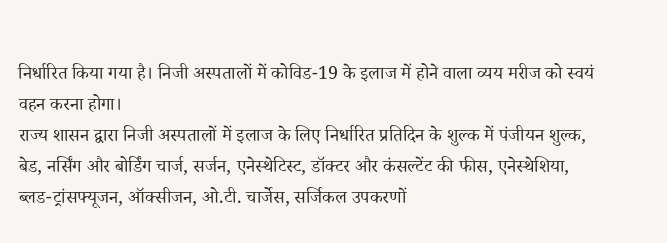निर्धारित किया गया है। निजी अस्पतालों में कोविड-19 के इलाज में होने वाला व्यय मरीज को स्वयं वहन करना होगा।
राज्य शासन द्वारा निजी अस्पतालों में इलाज के लिए निर्धारित प्रतिदिन के शुल्क में पंजीयन शुल्क, बेड, नर्सिंग और बोर्डिंग चार्ज, सर्जन, एनेस्थेटिस्ट, डॉक्टर और कंसल्टेंट की फीस, एनेस्थेशिया, ब्लड-ट्रांसफ्यूजन, ऑक्सीजन, ओ.टी. चार्जेस, सर्जिकल उपकरणों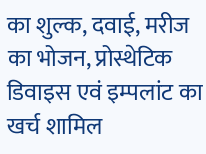का शुल्क, दवाई, मरीज का भोजन, प्रोस्थेटिक डिवाइस एवं इम्पलांट का खर्च शामिल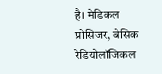है। मेडिकल प्रोसिजर, बेसिक रेडियोलॉजिकल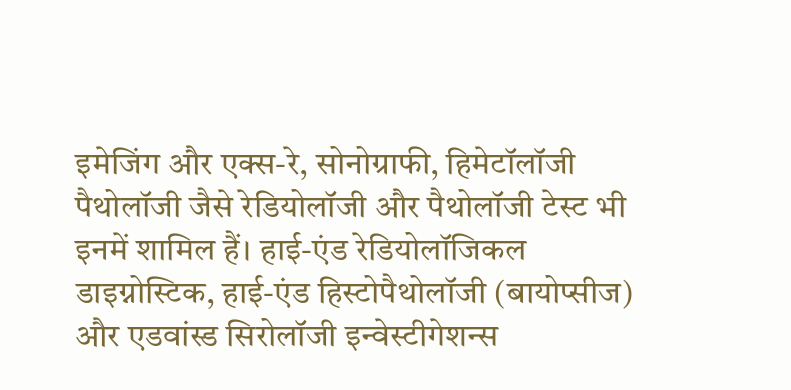इमेजिंग और एक्स-रे, सोनोग्राफी, हिमेटॉलॉजी पैथोलॉजी जैसे रेडियोलॉजी और पैथोलॉजी टेस्ट भी इनमें शामिल हैं। हाई-एंड रेडियोलॉजिकल डाइग्नोस्टिक, हाई-एंड हिस्टोपैथोलॉजी (बायोप्सीज) और एडवांस्ड सिरोलॉजी इन्वेस्टीगेशन्स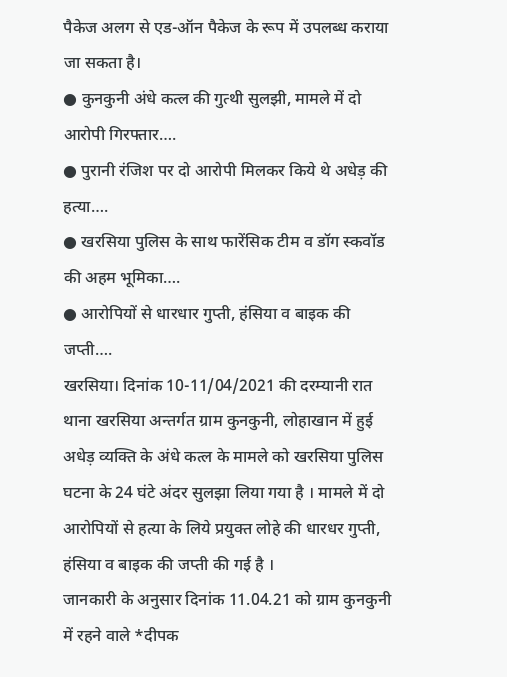पैकेज अलग से एड-ऑन पैकेज के रूप में उपलब्ध कराया जा सकता है।
● कुनकुनी अंधे कत्ल की गुत्थी सुलझी, मामले में दो आरोपी गिरफ्तार….
● पुरानी रंजिश पर दो आरोपी मिलकर किये थे अधेड़ की हत्या….
● खरसिया पुलिस के साथ फारेंसिक टीम व डॉग स्कवॉड की अहम भूमिका….
● आरोपियों से धारधार गुप्ती, हंसिया व बाइक की जप्ती….
खरसिया। दिनांक 10-11/04/2021 की दरम्यानी रात थाना खरसिया अन्तर्गत ग्राम कुनकुनी, लोहाखान में हुई अधेड़ व्यक्ति के अंधे कत्ल के मामले को खरसिया पुलिस घटना के 24 घंटे अंदर सुलझा लिया गया है । मामले में दो आरोपियों से हत्या के लिये प्रयुक्त लोहे की धारधर गुप्ती, हंसिया व बाइक की जप्ती की गई है ।
जानकारी के अनुसार दिनांक 11.04.21 को ग्राम कुनकुनी में रहने वाले *दीपक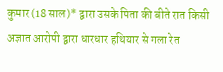कुमार (18 साल)* द्वारा उसके पिता की बीते रात किसी अज्ञात आरोपी द्वारा धारधार हथियार से गला रेत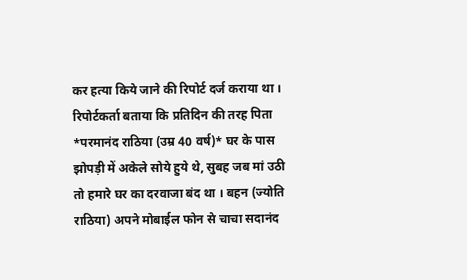कर हत्या किये जाने की रिपोर्ट दर्ज कराया था । रिपोर्टकर्ता बताया कि प्रतिदिन की तरह पिता *परमानंद राठिया (उम्र 40 वर्ष)* घर के पास झोपड़ी में अकेले सोये हुये थे, सुबह जब मां उठी तो हमारे घर का दरवाजा बंद था । बहन (ज्योति राठिया) अपने मोबाईल फोन से चाचा सदानंद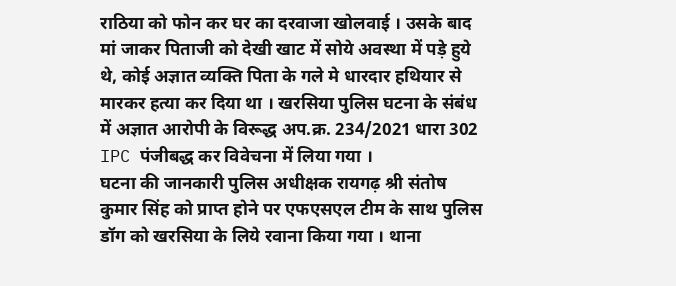राठिया को फोन कर घर का दरवाजा खोलवाई । उसके बाद मां जाकर पिताजी को देखी खाट में सोये अवस्था में पड़े हुये थे, कोई अज्ञात व्यक्ति पिता के गले मे धारदार हथियार से मारकर हत्या कर दिया था । खरसिया पुलिस घटना के संबंध में अज्ञात आरोपी के विरूद्ध अप.क्र. 234/2021 धारा 302 IPC पंजीबद्ध कर विवेचना में लिया गया ।
घटना की जानकारी पुलिस अधीक्षक रायगढ़ श्री संतोष कुमार सिंह को प्राप्त होने पर एफएसएल टीम के साथ पुलिस डॉग को खरसिया के लिये रवाना किया गया । थाना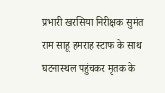प्रभारी खरसिया निरीक्षक सुमंत राम साहू हमराह स्टाफ के साथ घटनास्थल पहुंचकर मृतक के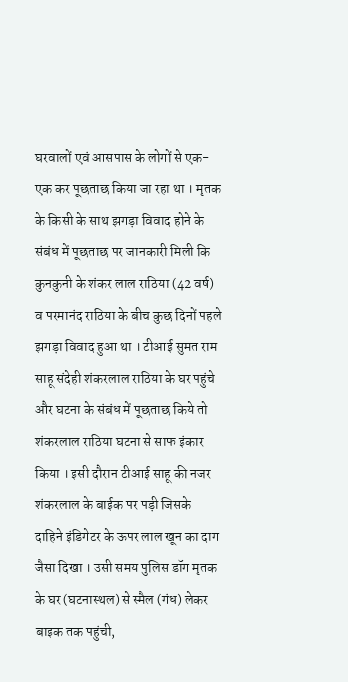घरवालों एवं आसपास के लोगों से एक-एक कर पूछताछ किया जा रहा था । मृतक के किसी के साथ झगड़ा विवाद होने के संबंध में पूछताछ पर जानकारी मिली कि कुनकुनी के शंकर लाल राठिया (42 वर्ष) व परमानंद राठिया के बीच कुछ दिनों पहले झगड़ा विवाद हुआ था । टीआई सुमत राम साहू संदेही शंकरलाल राठिया के घर पहुंचे और घटना के संबंध में पूछताछ किये तो शंकरलाल राठिया घटना से साफ इंकार किया । इसी दौरान टीआई साहू की नजर शंकरलाल के बाईक पर पड़ी जिसके दाहिने इंडिगेटर के ऊपर लाल खून का दाग जैसा दिखा । उसी समय पुलिस डॉग मृतक के घर (घटनास्थल) से स्मैल (गंध) लेकर बाइक तक पहुंची,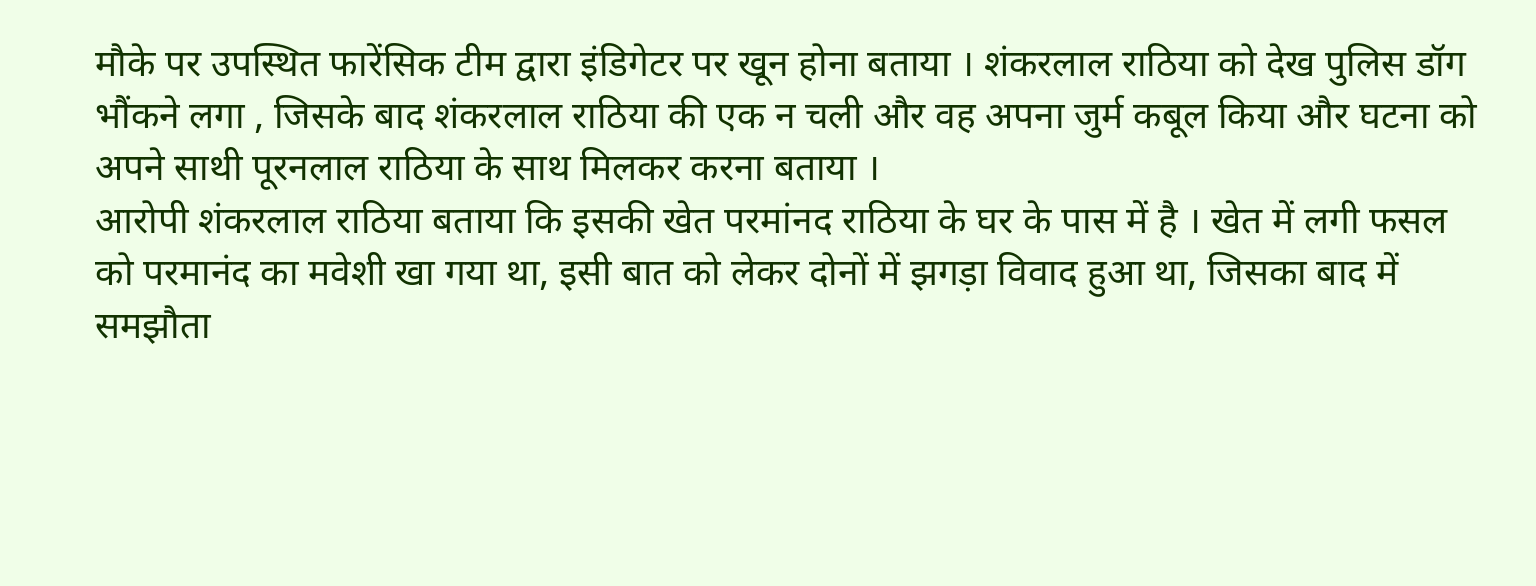मौके पर उपस्थित फारेंसिक टीम द्वारा इंडिगेटर पर खून होना बताया । शंकरलाल राठिया को देख पुलिस डॉग भौंकने लगा , जिसके बाद शंकरलाल राठिया की एक न चली और वह अपना जुर्म कबूल किया और घटना को अपने साथी पूरनलाल राठिया के साथ मिलकर करना बताया ।
आरोपी शंकरलाल राठिया बताया कि इसकी खेत परमांनद राठिया के घर के पास में है । खेत में लगी फसल को परमानंद का मवेशी खा गया था, इसी बात को लेकर दोनों में झगड़ा विवाद हुआ था, जिसका बाद में समझौता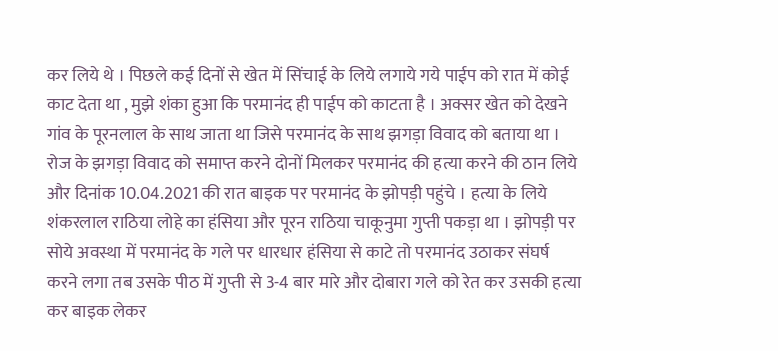कर लिये थे । पिछले कई दिनों से खेत में सिंचाई के लिये लगाये गये पाईप को रात में कोई काट देता था , मुझे शंका हुआ कि परमानंद ही पाईप को काटता है । अक्सर खेत को देखने गांव के पूरनलाल के साथ जाता था जिसे परमानंद के साथ झगड़ा विवाद को बताया था । रोज के झगड़ा विवाद को समाप्त करने दोनों मिलकर परमानंद की हत्या करने की ठान लिये और दिनांक 10.04.2021 की रात बाइक पर परमानंद के झोपड़ी पहुंचे । हत्या के लिये शंकरलाल राठिया लोहे का हंसिया और पूरन राठिया चाकूनुमा गुप्ती पकड़ा था । झोपड़ी पर सोये अवस्था में परमानंद के गले पर धारधार हंसिया से काटे तो परमानंद उठाकर संघर्ष करने लगा तब उसके पीठ में गुप्ती से 3-4 बार मारे और दोबारा गले को रेत कर उसकी हत्या कर बाइक लेकर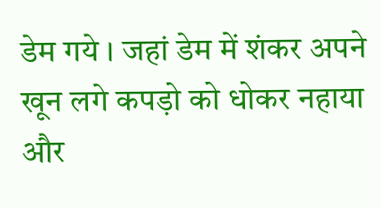डेम गये । जहां डेम में शंकर अपने खून लगे कपड़ो को धोकर नहाया और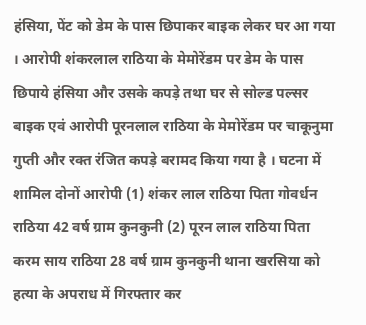हंसिया, पेंट को डेम के पास छिपाकर बाइक लेकर घर आ गया । आरोपी शंकरलाल राठिया के मेमोरेंडम पर डेम के पास छिपाये हंसिया और उसके कपड़े तथा घर से सोल्ड पल्सर बाइक एवं आरोपी पूरनलाल राठिया के मेमोरेंडम पर चाकूनुमा गुप्ती और रक्त रंजित कपड़े बरामद किया गया है । घटना में शामिल दोनों आरोपी (1) शंकर लाल राठिया पिता गोवर्धन राठिया 42 वर्ष ग्राम कुनकुनी (2) पूरन लाल राठिया पिता करम साय राठिया 28 वर्ष ग्राम कुनकुनी थाना खरसिया को हत्या के अपराध में गिरफ्तार कर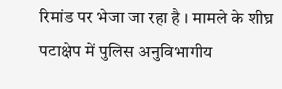रिमांड पर भेजा जा रहा है । मामले के शीघ्र पटाक्षेप में पुलिस अनुविभागीय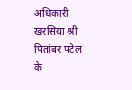अधिकारी खरसिया श्री पितांबर पटेल के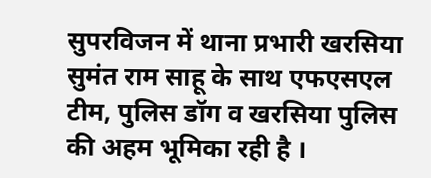सुपरविजन में थाना प्रभारी खरसिया सुमंत राम साहू के साथ एफएसएल टीम, पुलिस डॉग व खरसिया पुलिस की अहम भूमिका रही है ।